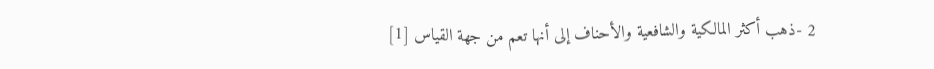2 -ذهب أكثر المالكية والشافعية والأحناف إلى أنها تعم من جهة القياس [1]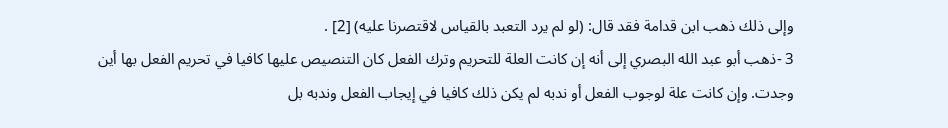وإلى ذلك ذهب ابن قدامة فقد قال: (لو لم يرد التعبد بالقياس لاقتصرنا عليه) [2] .
3 -ذهب أبو عبد الله البصري إلى أنه إن كانت العلة للتحريم وترك الفعل كان التنصيص عليها كافيا في تحريم الفعل بها أين وجدت. وإن كانت علة لوجوب الفعل أو ندبه لم يكن ذلك كافيا في إيجاب الفعل وندبه بل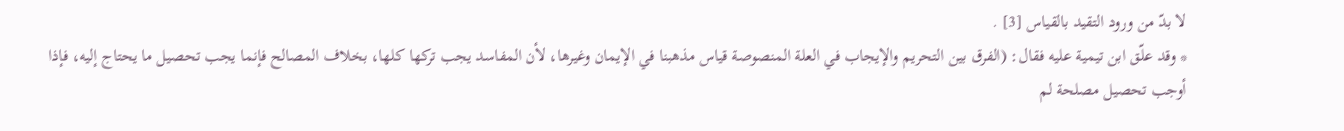لا بدّ من ورود التقيد بالقياس [3] .
* وقد علّق ابن تيمية عليه فقال: (الفرق بين التحريم والإيجاب في العلة المنصوصة قياس مذهبنا في الإيمان وغيرها، لأن المفاسد يجب تركها كلها، بخلاف المصالح فإنما يجب تحصيل ما يحتاج إليه، فإذا أوجب تحصيل مصلحة لم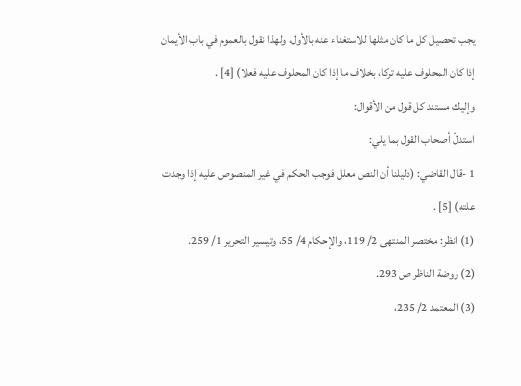يجب تحصيل كل ما كان مثلها للاستغناء عنه بالأول، ولهذا نقول بالعموم في باب الأيمان إذا كان المحلوف عليه تركا، بخلاف ما إذا كان المحلوف عليه فعلا) [4] .
وإليك مستند كل قول من الأقوال:
استدلّ أصحاب القول بما يلي:
1 -قال القاضي: (دليلنا أن النص معلل فوجب الحكم في غير المنصوص عليه إذا وجدت علته) [5] .
(1) انظر: مختصر المنتهى 2/ 119، والإحكام 4/ 55، وتيسير التحرير 1/ 259.
(2) روضة الناظر ص 293.
(3) المعتمد 2/ 235،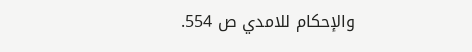والإحكام للامدي ص 554.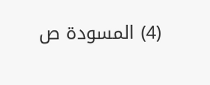(4) المسودة ص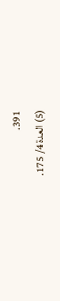391.
(5) العدة 4/ 175.